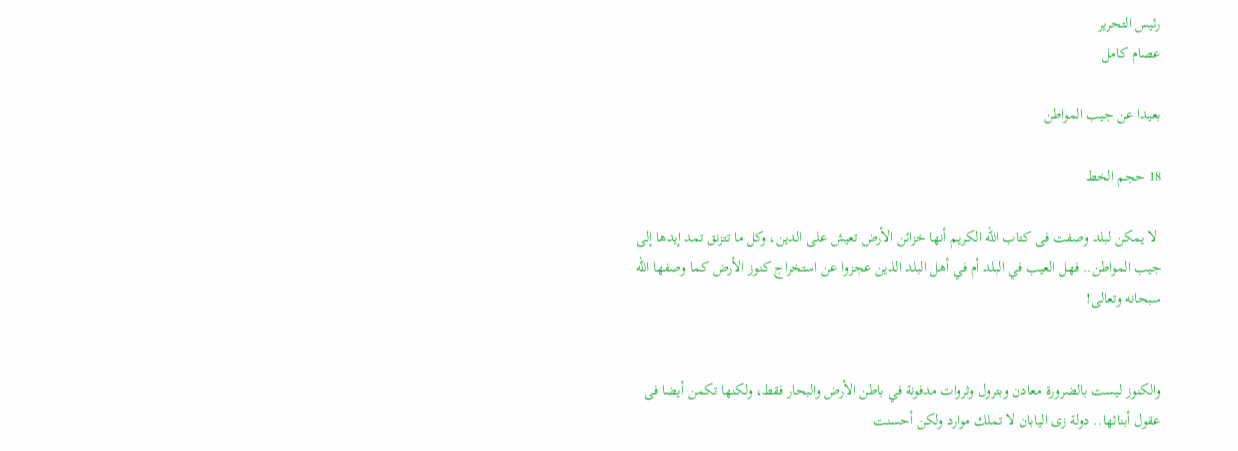رئيس التحرير
عصام كامل

بعيدا عن جيب المواطن

18 حجم الخط

 لا يمكن لبلد وصفت فى كتاب الله الكريم أنها خزائن الأرض تعيش على الدين، وكل ما تتزنق تمد إيدها إلى جيب المواطن.. فهل العيب في البلد أم في أهل البلد الذين عجزوا عن استخراج كنوز الأرض كما وصفها الله سبحانه وتعالى!


والكنوز ليست بالضرورة معادن وبترول وثروات مدفونة في باطن الأرض والبحار فقط، ولكنها تكمن أيضا فى عقول أبنائها.. دولة زى اليابان لا تملك موارد ولكن أحسنت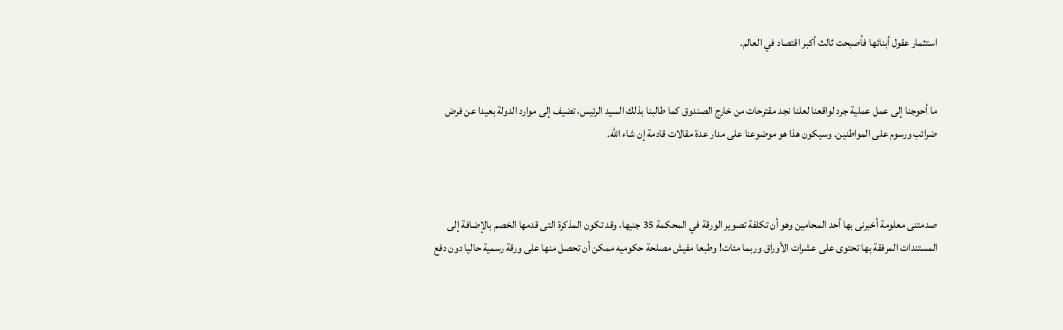استثمار عقول أبنائها فأصبحت ثالث أكبر اقتصاد في العالم.


ما أحوجنا إلى عمل عملية جرد لواقعنا لعلنا نجد مقترحات من خارج الصندوق كما طالبنا بذلك السيد الرئيس، تضيف إلى موارد الدولة بعيدا عن فرض ضرائب ورسوم على المواطنين. وسيكون هذا هو موضوعنا على مدار عدة مقالات قادمة إن شاء الله.



صدمتنى معلومة أخبرنى بها أحد المحامين وهو أن تكلفة تصوير الورقة في المحكمة 35 جنيها، وقد تكون المذكرة التى قدمها الخصم بالإضافة إلى المستندات المرفقة بها تحتوى على عشرات الأوراق وربما مئات! وطبعا مفيش مصلحة حكوميه ممكن أن تحصل منها على ورقة رسمية حاليا دون دفع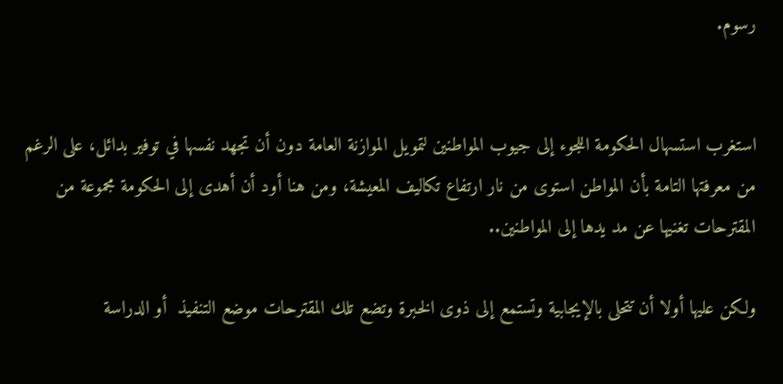رسوم.


استغرب استسهال الحكومة اللجوء إلى جيوب المواطنين لتمويل الموازنة العامة دون أن تجهد نفسها في توفير بدائل، على الرغم من معرفتها التامة بأن المواطن استوى من نار ارتفاع تكاليف المعيشة، ومن هنا أود أن أهدى إلى الحكومة مجموعة من المقترحات تغنيها عن مد يدها إلى المواطنين..

ولكن عليها أولا أن تتحلى بالإيجابية وتستمع إلى ذوى الخبرة وتضع تلك المقترحات موضع التنفيذ  أو الدراسة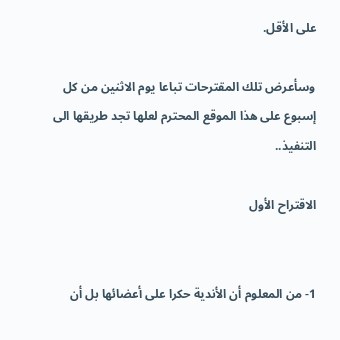على الأقل.

وسأعرض تلك المقترحات تباعا يوم الاثنين من كل إسبوع على هذا الموقع المحترم لعلها تجد طريقها الى التنفيذ..

الاقتراح الأول


1- من المعلوم أن الأندية حكرا على أعضائها بل أن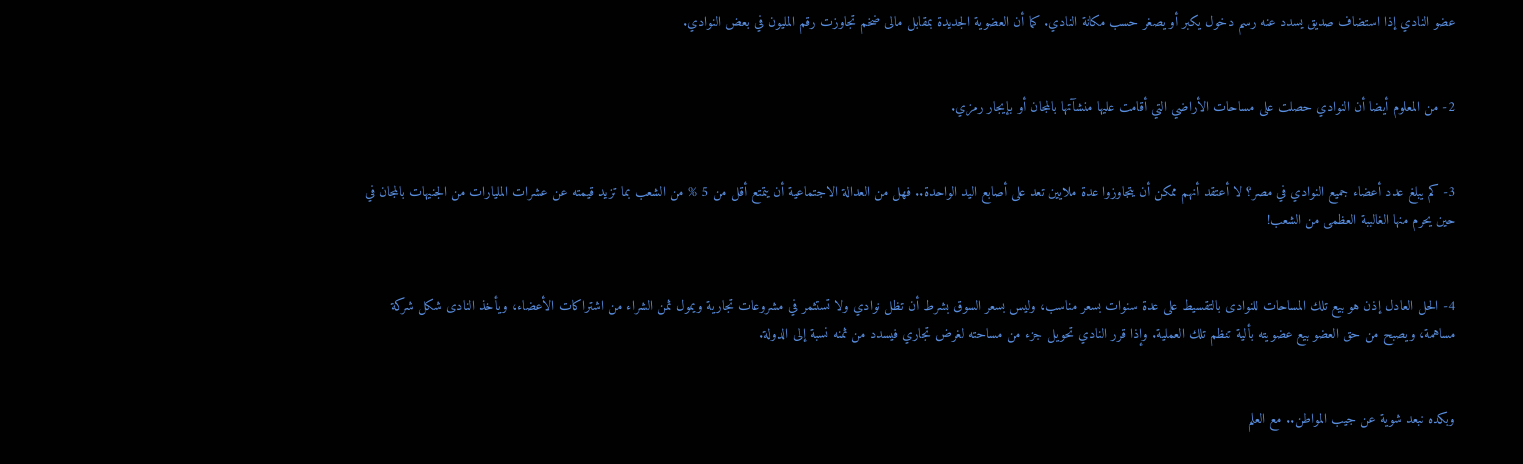عضو النادي إذا استضاف صديق يسدد عنه رسم دخول يكبر أو يصغر حسب مكانة النادي. كما أن العضوية الجديدة بمقابل مالى ضخم تجاوزت رقم المليون في بعض النوادي.


2- من المعلوم أيضا أن النوادي حصلت على مساحات الأراضي التي أقامت عليها منشآتها بالمجان أو بإيجار رمزي.


3- كم يبلغ عدد أعضاء جميع النوادي في مصر؟ لا أعتقد أنهم ممكن أن يتجاوزوا عدة ملايين تعد على أصابع اليد الواحدة.. فهل من العدالة الاجتماعية أن يتمتع أقل من 5 % من الشعب بما تزيد قيمته عن عشرات المليارات من الجنيهات بالمجان في حين يحرم منها الغالببة العظمى من الشعب!


4- الحل العادل إذن هو بيع تلك المساحات للنوادى بالتقسيط على عدة سنوات بسعر مناسب، وليس بسعر السوق بشرط أن تظل نوادي ولا تستثمر في مشروعات تجارية ويمول ثمن الشراء من اشتراكات الأعضاء، ويأخذ النادى شكل شركة مساهمة، ويصبح من حق العضو بيع عضويته بألية تنظم تلك العملية. وإذا قرر النادي تحويل جزء من مساحته لغرض تجاري فيسدد من ثمنه نسبة إلى الدولة.


وبكده نبعد شوية عن جيب المواطن.. مع العلم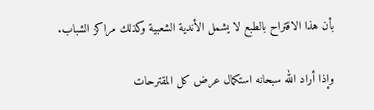بأن هذا الاقتراح بالطبع لا يشمل الأندية الشعبية وكذلك مراكز الشباب.

وإذا أراد الله سبحانه استكمال عرض كل المقترحات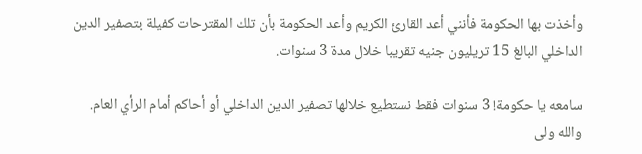وأخذت بها الحكومة فأنني أعد القارئ الكريم وأعد الحكومة بأن تلك المقترحات كفيلة بتصفير الدين الداخلي البالغ 15 تريليون جنيه تقريبا خلال مدة 3 سنوات.

سامعه يا حكومة! 3 سنوات فقط نستطيع خلالها تصفير الدين الداخلي أو أحاكم أمام الرأي العام.
والله ولى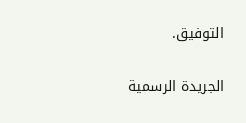التوفيق.

الجريدة الرسمية